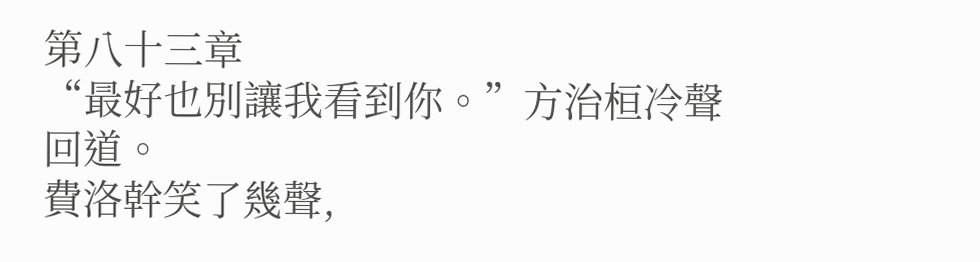第八十三章
“最好也別讓我看到你。”方治桓冷聲回道。
費洛幹笑了幾聲,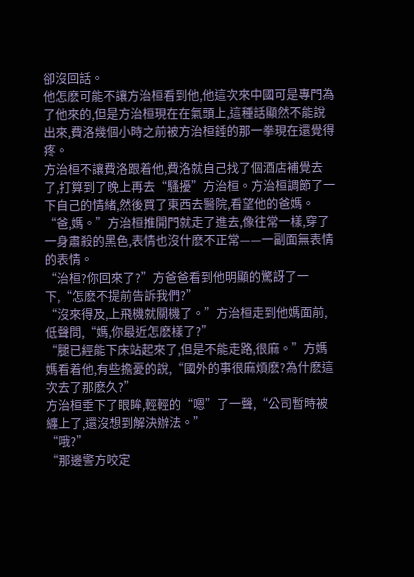卻沒回話。
他怎麽可能不讓方治桓看到他,他這次來中國可是專門為了他來的,但是方治桓現在在氣頭上,這種話顯然不能說出來,費洛幾個小時之前被方治桓錘的那一拳現在還覺得疼。
方治桓不讓費洛跟着他,費洛就自己找了個酒店補覺去了,打算到了晚上再去“騷擾”方治桓。方治桓調節了一下自己的情緒,然後買了東西去醫院,看望他的爸媽。
“爸,媽。”方治桓推開門就走了進去,像往常一樣,穿了一身肅殺的黑色,表情也沒什麽不正常——一副面無表情的表情。
“治桓?你回來了?”方爸爸看到他明顯的驚訝了一下,“怎麽不提前告訴我們?”
“沒來得及,上飛機就關機了。”方治桓走到他媽面前,低聲問,“媽,你最近怎麽樣了?”
“腿已經能下床站起來了,但是不能走路,很麻。”方媽媽看着他,有些擔憂的說,“國外的事很麻煩麽?為什麽這次去了那麽久?”
方治桓垂下了眼眸,輕輕的“嗯”了一聲,“公司暫時被纏上了,還沒想到解決辦法。”
“哦?”
“那邊警方咬定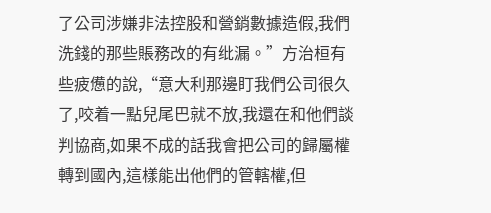了公司涉嫌非法控股和營銷數據造假,我們洗錢的那些賬務改的有纰漏。”方治桓有些疲憊的說,“意大利那邊盯我們公司很久了,咬着一點兒尾巴就不放,我還在和他們談判協商,如果不成的話我會把公司的歸屬權轉到國內,這樣能出他們的管轄權,但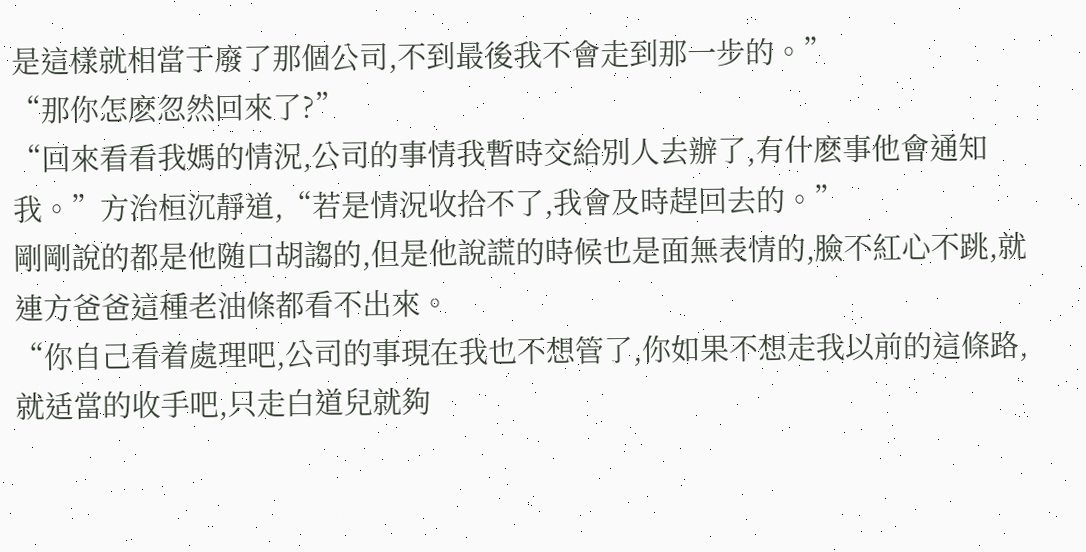是這樣就相當于廢了那個公司,不到最後我不會走到那一步的。”
“那你怎麽忽然回來了?”
“回來看看我媽的情況,公司的事情我暫時交給別人去辦了,有什麽事他會通知我。”方治桓沉靜道,“若是情況收拾不了,我會及時趕回去的。”
剛剛說的都是他随口胡謅的,但是他說謊的時候也是面無表情的,臉不紅心不跳,就連方爸爸這種老油條都看不出來。
“你自己看着處理吧,公司的事現在我也不想管了,你如果不想走我以前的這條路,就适當的收手吧,只走白道兒就夠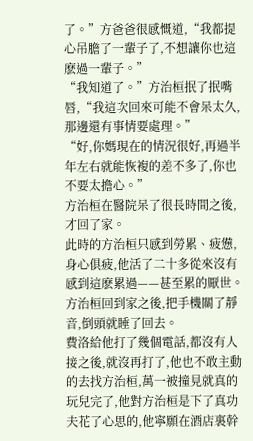了。”方爸爸很感慨道,“我都提心吊膽了一輩子了,不想讓你也這麽過一輩子。”
“我知道了。”方治桓抿了抿嘴唇,“我這次回來可能不會呆太久,那邊還有事情要處理。”
“好,你媽現在的情況很好,再過半年左右就能恢複的差不多了,你也不要太擔心。”
方治桓在醫院呆了很長時間之後,才回了家。
此時的方治桓只感到勞累、疲憊,身心俱疲,他活了二十多從來沒有感到這麽累過——甚至累的厭世。
方治桓回到家之後,把手機關了靜音,倒頭就睡了回去。
費洛給他打了幾個電話,都沒有人接之後,就沒再打了,他也不敢主動的去找方治桓,萬一被撞見就真的玩兒完了,他對方治桓是下了真功夫花了心思的,他寧願在酒店裏幹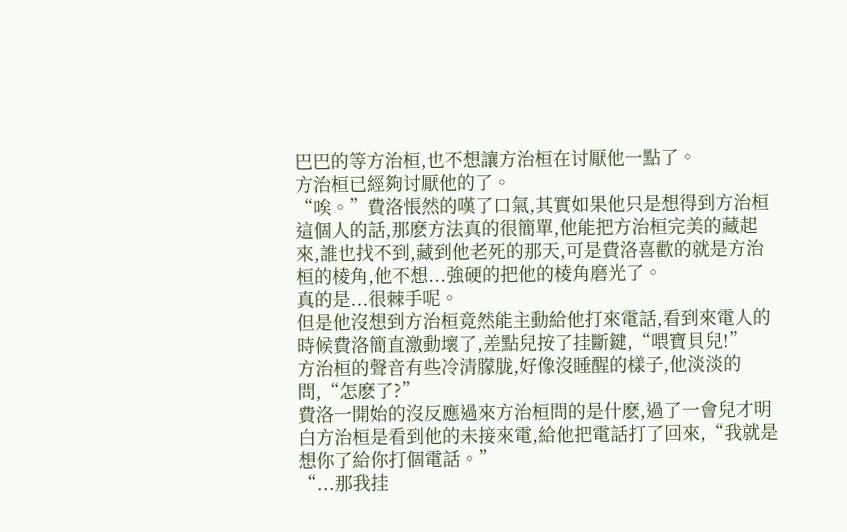巴巴的等方治桓,也不想讓方治桓在讨厭他一點了。
方治桓已經夠讨厭他的了。
“唉。”費洛悵然的嘆了口氣,其實如果他只是想得到方治桓這個人的話,那麽方法真的很簡單,他能把方治桓完美的藏起來,誰也找不到,藏到他老死的那天,可是費洛喜歡的就是方治桓的棱角,他不想...強硬的把他的棱角磨光了。
真的是...很棘手呢。
但是他沒想到方治桓竟然能主動給他打來電話,看到來電人的時候費洛簡直激動壞了,差點兒按了挂斷鍵,“喂寶貝兒!”
方治桓的聲音有些冷清朦胧,好像沒睡醒的樣子,他淡淡的問,“怎麽了?”
費洛一開始的沒反應過來方治桓問的是什麽,過了一會兒才明白方治桓是看到他的未接來電,給他把電話打了回來,“我就是想你了給你打個電話。”
“...那我挂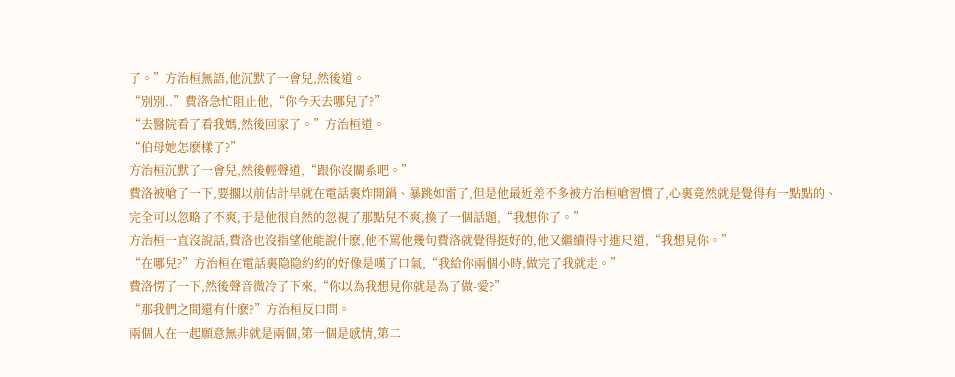了。”方治桓無語,他沉默了一會兒,然後道。
“別別..”費洛急忙阻止他,“你今天去哪兒了?”
“去醫院看了看我媽,然後回家了。”方治桓道。
“伯母她怎麽樣了?”
方治桓沉默了一會兒,然後輕聲道,“跟你沒關系吧。”
費洛被嗆了一下,要擱以前估計早就在電話裏炸開鍋、暴跳如雷了,但是他最近差不多被方治桓嗆習慣了,心裏竟然就是覺得有一點點的、完全可以忽略了不爽,于是他很自然的忽視了那點兒不爽,換了一個話題,“我想你了。”
方治桓一直沒說話,費洛也沒指望他能說什麽,他不罵他幾句費洛就覺得挺好的,他又繼續得寸進尺道,“我想見你。”
“在哪兒?”方治桓在電話裏隐隐約約的好像是嘆了口氣,“我給你兩個小時,做完了我就走。”
費洛愣了一下,然後聲音微冷了下來,“你以為我想見你就是為了做-愛?”
“那我們之間還有什麽?”方治桓反口問。
兩個人在一起願意無非就是兩個,第一個是感情,第二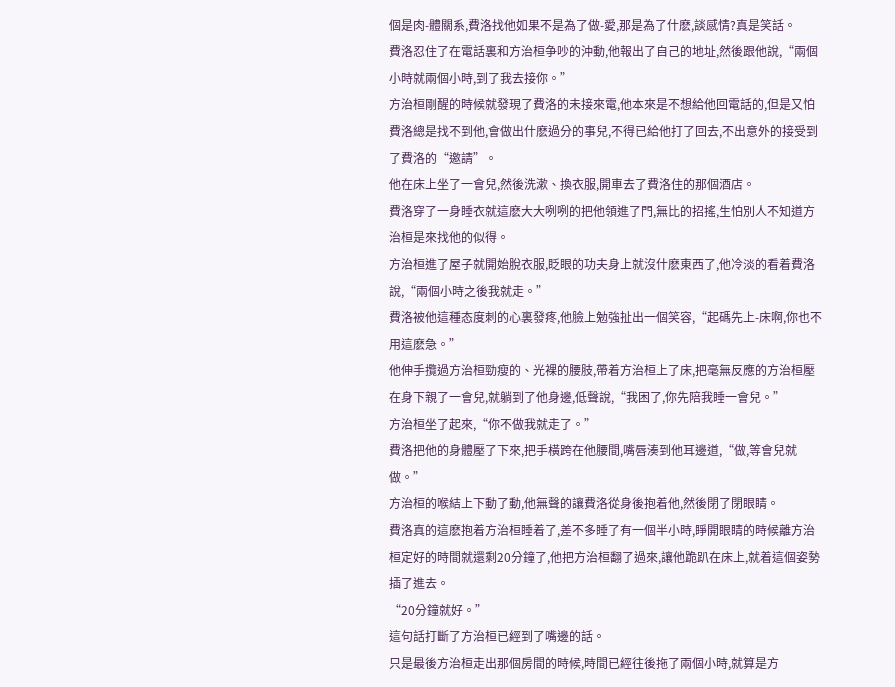個是肉-體關系,費洛找他如果不是為了做-愛,那是為了什麽,談感情?真是笑話。
費洛忍住了在電話裏和方治桓争吵的沖動,他報出了自己的地址,然後跟他說,“兩個小時就兩個小時,到了我去接你。”
方治桓剛醒的時候就發現了費洛的未接來電,他本來是不想給他回電話的,但是又怕費洛總是找不到他,會做出什麽過分的事兒,不得已給他打了回去,不出意外的接受到了費洛的“邀請”。
他在床上坐了一會兒,然後洗漱、換衣服,開車去了費洛住的那個酒店。
費洛穿了一身睡衣就這麽大大咧咧的把他領進了門,無比的招搖,生怕別人不知道方治桓是來找他的似得。
方治桓進了屋子就開始脫衣服,眨眼的功夫身上就沒什麽東西了,他冷淡的看着費洛說,“兩個小時之後我就走。”
費洛被他這種态度刺的心裏發疼,他臉上勉強扯出一個笑容,“起碼先上-床啊,你也不用這麽急。”
他伸手攬過方治桓勁瘦的、光裸的腰肢,帶着方治桓上了床,把毫無反應的方治桓壓在身下親了一會兒,就躺到了他身邊,低聲說,“我困了,你先陪我睡一會兒。”
方治桓坐了起來,“你不做我就走了。”
費洛把他的身體壓了下來,把手橫跨在他腰間,嘴唇湊到他耳邊道,“做,等會兒就做。”
方治桓的喉結上下動了動,他無聲的讓費洛從身後抱着他,然後閉了閉眼睛。
費洛真的這麽抱着方治桓睡着了,差不多睡了有一個半小時,睜開眼睛的時候離方治桓定好的時間就還剩20分鐘了,他把方治桓翻了過來,讓他跪趴在床上,就着這個姿勢插了進去。
“20分鐘就好。”
這句話打斷了方治桓已經到了嘴邊的話。
只是最後方治桓走出那個房間的時候,時間已經往後拖了兩個小時,就算是方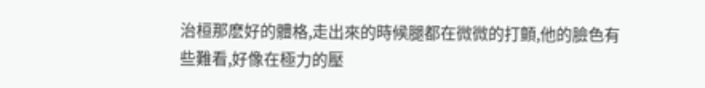治桓那麽好的體格,走出來的時候腿都在微微的打顫,他的臉色有些難看,好像在極力的壓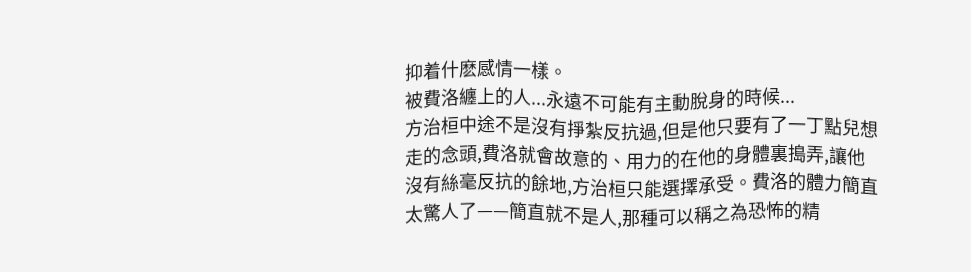抑着什麽感情一樣。
被費洛纏上的人...永遠不可能有主動脫身的時候...
方治桓中途不是沒有掙紮反抗過,但是他只要有了一丁點兒想走的念頭,費洛就會故意的、用力的在他的身體裏搗弄,讓他沒有絲毫反抗的餘地,方治桓只能選擇承受。費洛的體力簡直太驚人了——簡直就不是人,那種可以稱之為恐怖的精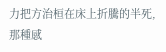力把方治桓在床上折騰的半死,那種感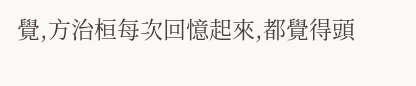覺,方治桓每次回憶起來,都覺得頭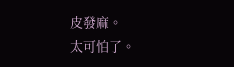皮發麻。
太可怕了。